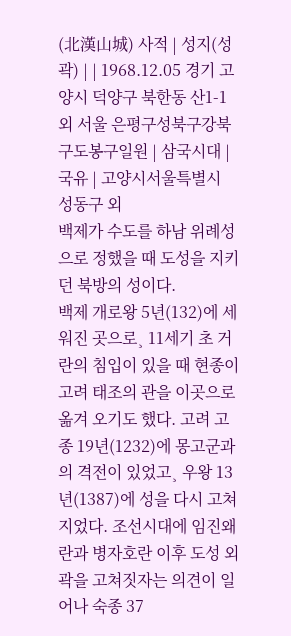(北漢山城) 사적 | 성지(성곽) | | 1968.12.05 경기 고양시 덕양구 북한동 산1-1외 서울 은평구성북구강북구도봉구일원 | 삼국시대 | 국유 | 고양시서울특별시 성동구 외
백제가 수도를 하남 위례성으로 정했을 때 도성을 지키던 북방의 성이다.
백제 개로왕 5년(132)에 세워진 곳으로¸ 11세기 초 거란의 침입이 있을 때 현종이 고려 태조의 관을 이곳으로 옮겨 오기도 했다. 고려 고종 19년(1232)에 몽고군과의 격전이 있었고¸ 우왕 13년(1387)에 성을 다시 고쳐지었다. 조선시대에 임진왜란과 병자호란 이후 도성 외곽을 고쳐짓자는 의견이 일어나 숙종 37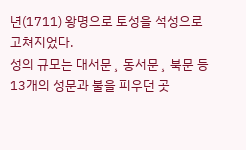년(1711) 왕명으로 토성을 석성으로 고쳐지었다.
성의 규모는 대서문¸ 동서문¸ 북문 등 13개의 성문과 불을 피우던 곳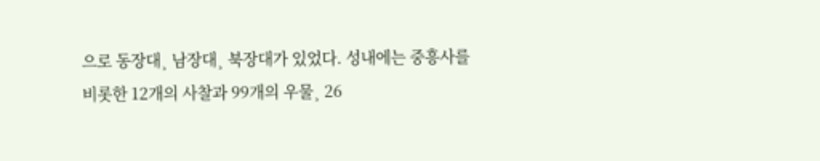으로 동장대¸ 남장대¸ 북장대가 있었다. 성내에는 중흥사를 비롯한 12개의 사찰과 99개의 우물¸ 26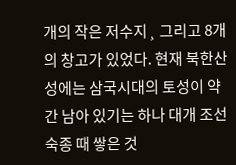개의 작은 저수지¸ 그리고 8개의 창고가 있었다. 현재 북한산성에는 삼국시대의 토성이 약간 남아 있기는 하나 대개 조선 숙종 때 쌓은 것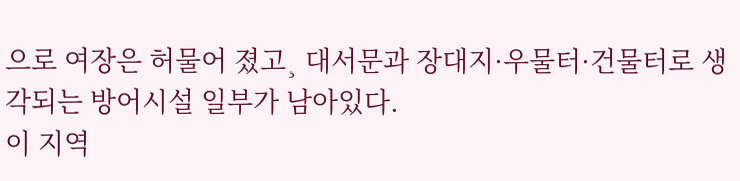으로 여장은 허물어 졌고¸ 대서문과 장대지·우물터·건물터로 생각되는 방어시설 일부가 남아있다.
이 지역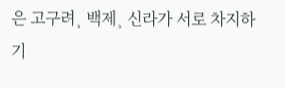은 고구려¸ 백제¸ 신라가 서로 차지하기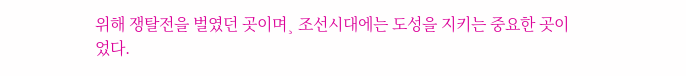위해 쟁탈전을 벌였던 곳이며¸ 조선시대에는 도성을 지키는 중요한 곳이었다.